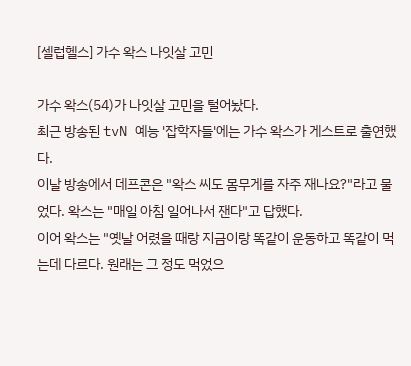[셀럽헬스] 가수 왁스 나잇살 고민

가수 왁스(54)가 나잇살 고민을 털어놨다.
최근 방송된 tvN 예능 '잡학자들'에는 가수 왁스가 게스트로 출연했다.
이날 방송에서 데프콘은 "왁스 씨도 몸무게를 자주 재나요?"라고 물었다. 왁스는 "매일 아침 일어나서 잰다"고 답했다.
이어 왁스는 "옛날 어렸을 때랑 지금이랑 똑같이 운동하고 똑같이 먹는데 다르다. 원래는 그 정도 먹었으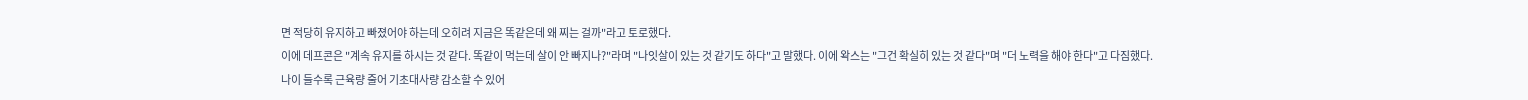면 적당히 유지하고 빠졌어야 하는데 오히려 지금은 똑같은데 왜 찌는 걸까"라고 토로했다.
이에 데프콘은 "계속 유지를 하시는 것 같다. 똑같이 먹는데 살이 안 빠지나?"라며 "나잇살이 있는 것 같기도 하다"고 말했다. 이에 왁스는 "그건 확실히 있는 것 같다"며 "더 노력을 해야 한다"고 다짐했다.
나이 들수록 근육량 줄어 기초대사량 감소할 수 있어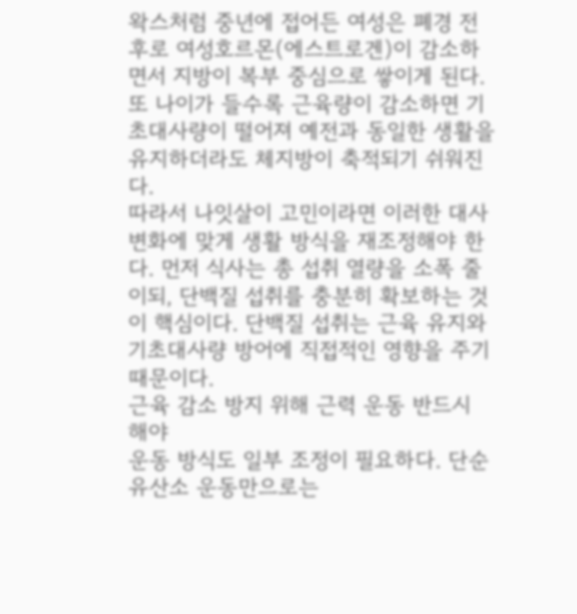왁스처럼 중년에 접어든 여성은 폐경 전후로 여성호르몬(에스트로겐)이 감소하면서 지방이 복부 중심으로 쌓이게 된다. 또 나이가 들수록 근육량이 감소하면 기초대사량이 떨어져 예전과 동일한 생활을 유지하더라도 체지방이 축적되기 쉬워진다.
따라서 나잇살이 고민이라면 이러한 대사 변화에 맞게 생활 방식을 재조정해야 한다. 먼저 식사는 총 섭취 열량을 소폭 줄이되, 단백질 섭취를 충분히 확보하는 것이 핵심이다. 단백질 섭취는 근육 유지와 기초대사량 방어에 직접적인 영향을 주기 때문이다.
근육 감소 방지 위해 근력 운동 반드시 해야
운동 방식도 일부 조정이 필요하다. 단순 유산소 운동만으로는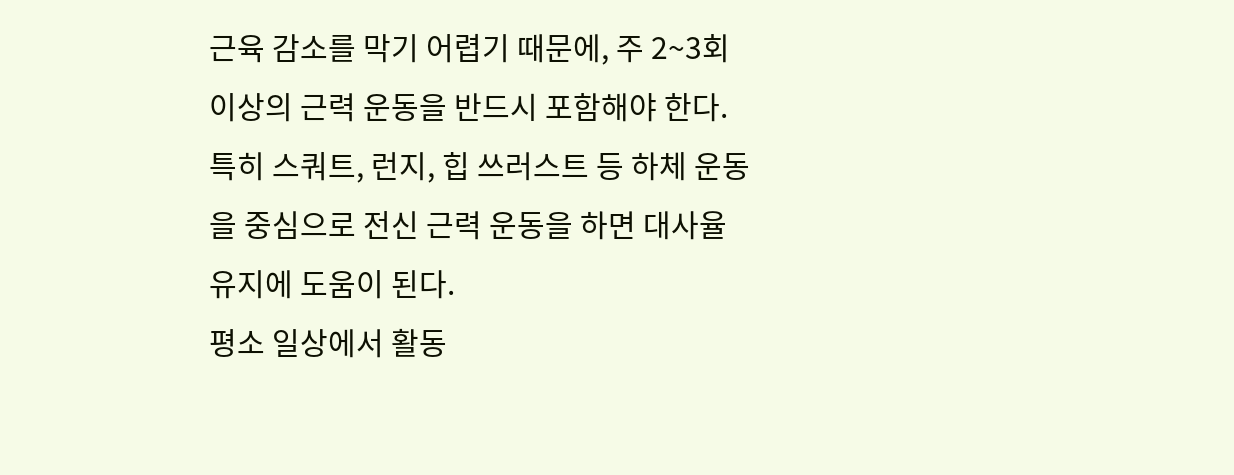근육 감소를 막기 어렵기 때문에, 주 2~3회 이상의 근력 운동을 반드시 포함해야 한다. 특히 스쿼트, 런지, 힙 쓰러스트 등 하체 운동을 중심으로 전신 근력 운동을 하면 대사율 유지에 도움이 된다.
평소 일상에서 활동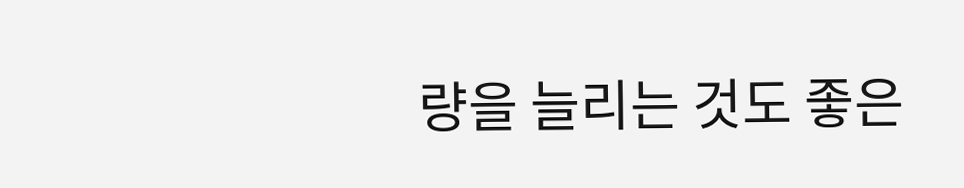량을 늘리는 것도 좋은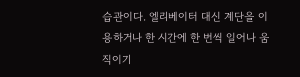습관이다. 엘리베이터 대신 계단을 이용하거나 한 시간에 한 번씩 일어나 움직이기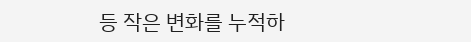등 작은 변화를 누적하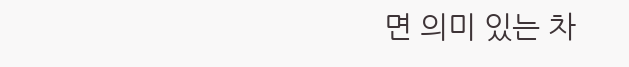면 의미 있는 차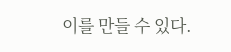이를 만들 수 있다.